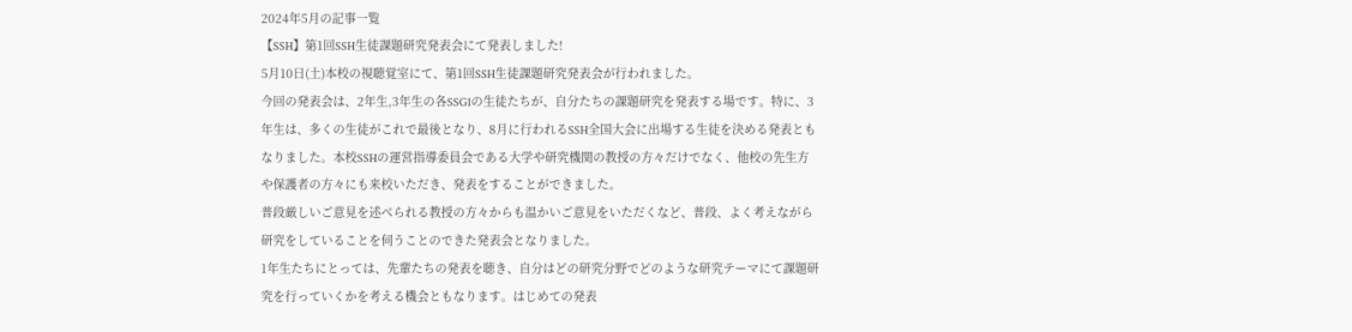2024年5月の記事一覧
【SSH】第1回SSH生徒課題研究発表会にて発表しました!
5月10日(土)本校の視聴覚室にて、第1回SSH生徒課題研究発表会が行われました。
今回の発表会は、2年生,3年生の各SSG1の生徒たちが、自分たちの課題研究を発表する場です。特に、3年生は、多くの生徒がこれで最後となり、8月に行われるSSH全国大会に出場する生徒を決める発表ともなりました。本校SSHの運営指導委員会である大学や研究機関の教授の方々だけでなく、他校の先生方や保護者の方々にも来校いただき、発表をすることができました。
普段厳しいご意見を述べられる教授の方々からも温かいご意見をいただくなど、普段、よく考えながら研究をしていることを伺うことのできた発表会となりました。
1年生たちにとっては、先輩たちの発表を聴き、自分はどの研究分野でどのような研究テーマにて課題研究を行っていくかを考える機会ともなります。はじめての発表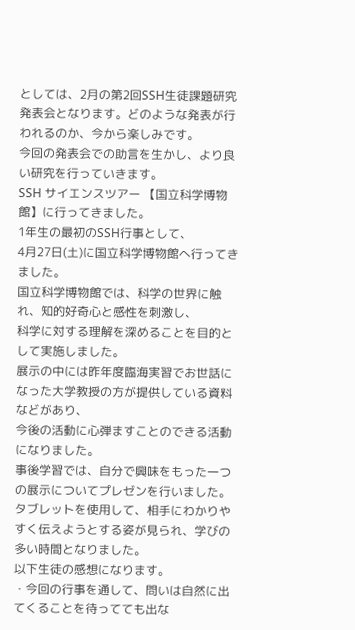としては、2月の第2回SSH生徒課題研究発表会となります。どのような発表が行われるのか、今から楽しみです。
今回の発表会での助言を生かし、より良い研究を行っていきます。
SSH サイエンスツアー 【国立科学博物館】に行ってきました。
1年生の最初のSSH行事として、
4月27日(土)に国立科学博物館へ行ってきました。
国立科学博物館では、科学の世界に触れ、知的好奇心と感性を刺激し、
科学に対する理解を深めることを目的として実施しました。
展示の中には昨年度臨海実習でお世話になった大学教授の方が提供している資料などがあり、
今後の活動に心弾ますことのできる活動になりました。
事後学習では、自分で興味をもった一つの展示についてプレゼンを行いました。
タブレットを使用して、相手にわかりやすく伝えようとする姿が見られ、学びの多い時間となりました。
以下生徒の感想になります。
・今回の行事を通して、問いは自然に出てくることを待ってても出な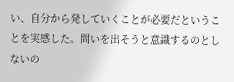い、自分から発していくことが必要だということを実感した。問いを出そうと意識するのとしないの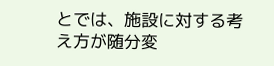とでは、施設に対する考え方が随分変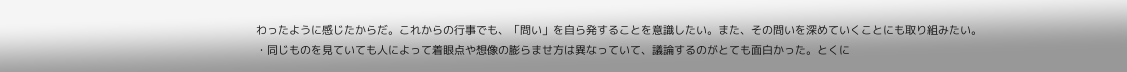わったように感じたからだ。これからの行事でも、「問い」を自ら発することを意識したい。また、その問いを深めていくことにも取り組みたい。
・同じものを見ていても人によって着眼点や想像の膨らませ方は異なっていて、議論するのがとても面白かった。とくに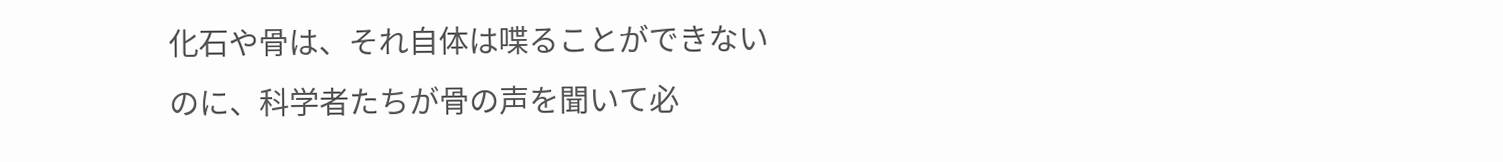化石や骨は、それ自体は喋ることができないのに、科学者たちが骨の声を聞いて必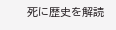死に歴史を解読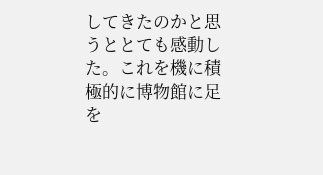してきたのかと思うととても感動した。これを機に積極的に博物館に足を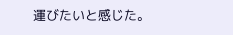運びたいと感じた。